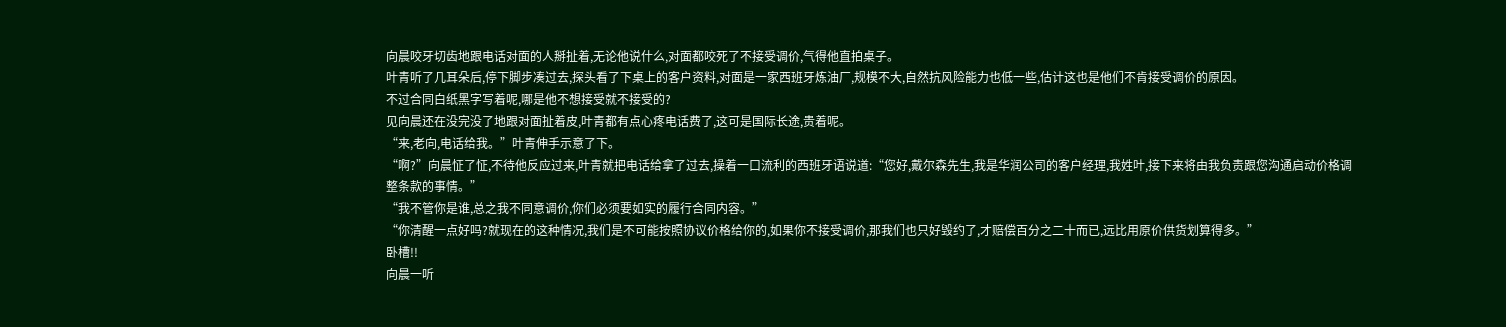向晨咬牙切齿地跟电话对面的人掰扯着,无论他说什么,对面都咬死了不接受调价,气得他直拍桌子。
叶青听了几耳朵后,停下脚步凑过去,探头看了下桌上的客户资料,对面是一家西班牙炼油厂,规模不大,自然抗风险能力也低一些,估计这也是他们不肯接受调价的原因。
不过合同白纸黑字写着呢,哪是他不想接受就不接受的?
见向晨还在没完没了地跟对面扯着皮,叶青都有点心疼电话费了,这可是国际长途,贵着呢。
“来,老向,电话给我。”叶青伸手示意了下。
“啊?”向晨怔了怔,不待他反应过来,叶青就把电话给拿了过去,操着一口流利的西班牙语说道:“您好,戴尔森先生,我是华润公司的客户经理,我姓叶,接下来将由我负责跟您沟通启动价格调整条款的事情。”
“我不管你是谁,总之我不同意调价,你们必须要如实的履行合同内容。”
“你清醒一点好吗?就现在的这种情况,我们是不可能按照协议价格给你的,如果你不接受调价,那我们也只好毁约了,才赔偿百分之二十而已,远比用原价供货划算得多。”
卧槽!!
向晨一听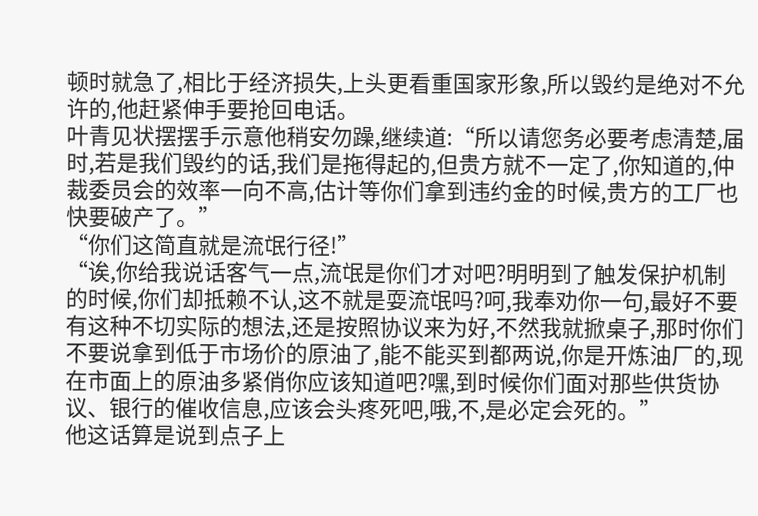顿时就急了,相比于经济损失,上头更看重国家形象,所以毁约是绝对不允许的,他赶紧伸手要抢回电话。
叶青见状摆摆手示意他稍安勿躁,继续道:“所以请您务必要考虑清楚,届时,若是我们毁约的话,我们是拖得起的,但贵方就不一定了,你知道的,仲裁委员会的效率一向不高,估计等你们拿到违约金的时候,贵方的工厂也快要破产了。”
“你们这简直就是流氓行径!”
“诶,你给我说话客气一点,流氓是你们才对吧?明明到了触发保护机制的时候,你们却抵赖不认,这不就是耍流氓吗?呵,我奉劝你一句,最好不要有这种不切实际的想法,还是按照协议来为好,不然我就掀桌子,那时你们不要说拿到低于市场价的原油了,能不能买到都两说,你是开炼油厂的,现在市面上的原油多紧俏你应该知道吧?嘿,到时候你们面对那些供货协议、银行的催收信息,应该会头疼死吧,哦,不,是必定会死的。”
他这话算是说到点子上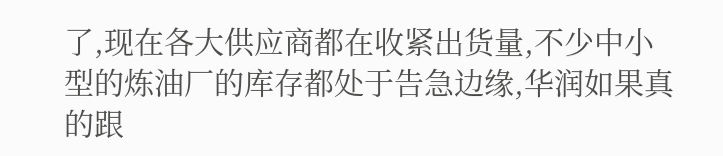了,现在各大供应商都在收紧出货量,不少中小型的炼油厂的库存都处于告急边缘,华润如果真的跟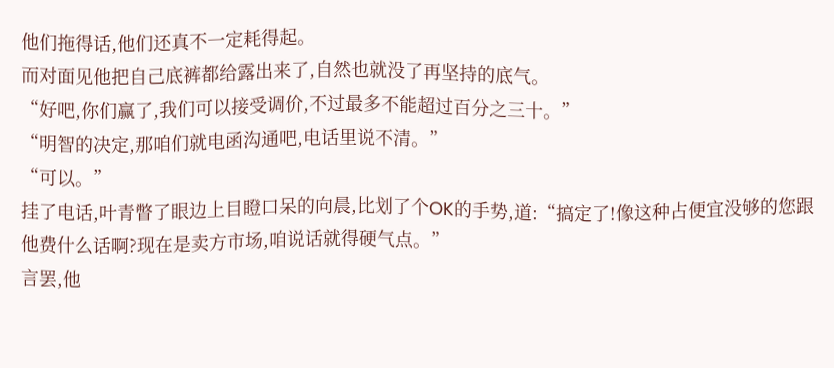他们拖得话,他们还真不一定耗得起。
而对面见他把自己底裤都给露出来了,自然也就没了再坚持的底气。
“好吧,你们赢了,我们可以接受调价,不过最多不能超过百分之三十。”
“明智的决定,那咱们就电函沟通吧,电话里说不清。”
“可以。”
挂了电话,叶青瞥了眼边上目瞪口呆的向晨,比划了个OK的手势,道:“搞定了!像这种占便宜没够的您跟他费什么话啊?现在是卖方市场,咱说话就得硬气点。”
言罢,他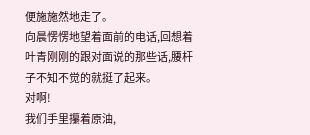便施施然地走了。
向晨愣愣地望着面前的电话,回想着叶青刚刚的跟对面说的那些话,腰杆子不知不觉的就挺了起来。
对啊!
我们手里攥着原油,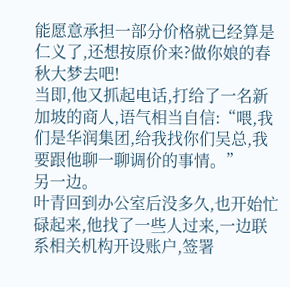能愿意承担一部分价格就已经算是仁义了,还想按原价来?做你娘的春秋大梦去吧!
当即,他又抓起电话,打给了一名新加坡的商人,语气相当自信:“喂,我们是华润集团,给我找你们吴总,我要跟他聊一聊调价的事情。”
另一边。
叶青回到办公室后没多久,也开始忙碌起来,他找了一些人过来,一边联系相关机构开设账户,签署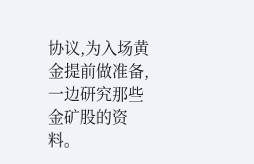协议,为入场黄金提前做准备,一边研究那些金矿股的资料。